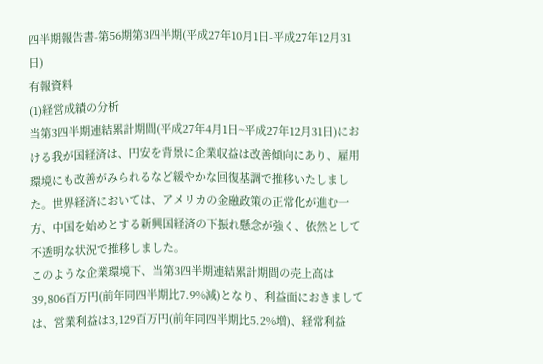四半期報告書-第56期第3四半期(平成27年10月1日-平成27年12月31日)
有報資料
(1)経営成績の分析
当第3四半期連結累計期間(平成27年4月1日~平成27年12月31日)における我が国経済は、円安を背景に企業収益は改善傾向にあり、雇用環境にも改善がみられるなど緩やかな回復基調で推移いたしました。世界経済においては、アメリカの金融政策の正常化が進む一方、中国を始めとする新興国経済の下振れ懸念が強く、依然として不透明な状況で推移しました。
このような企業環境下、当第3四半期連結累計期間の売上高は39,806百万円(前年同四半期比7.9%減)となり、利益面におきましては、営業利益は3,129百万円(前年同四半期比5.2%増)、経常利益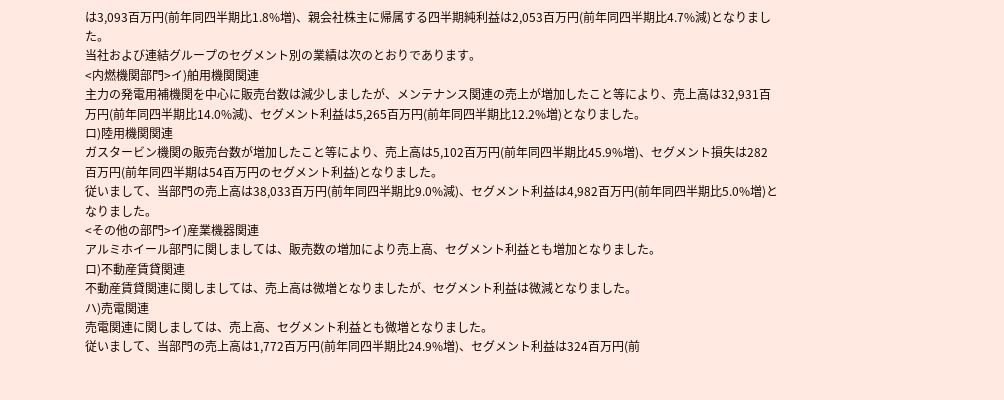は3,093百万円(前年同四半期比1.8%増)、親会社株主に帰属する四半期純利益は2,053百万円(前年同四半期比4.7%減)となりました。
当社および連結グループのセグメント別の業績は次のとおりであります。
<内燃機関部門>イ)舶用機関関連
主力の発電用補機関を中心に販売台数は減少しましたが、メンテナンス関連の売上が増加したこと等により、売上高は32,931百万円(前年同四半期比14.0%減)、セグメント利益は5,265百万円(前年同四半期比12.2%増)となりました。
ロ)陸用機関関連
ガスタービン機関の販売台数が増加したこと等により、売上高は5,102百万円(前年同四半期比45.9%増)、セグメント損失は282百万円(前年同四半期は54百万円のセグメント利益)となりました。
従いまして、当部門の売上高は38,033百万円(前年同四半期比9.0%減)、セグメント利益は4,982百万円(前年同四半期比5.0%増)となりました。
<その他の部門>イ)産業機器関連
アルミホイール部門に関しましては、販売数の増加により売上高、セグメント利益とも増加となりました。
ロ)不動産賃貸関連
不動産賃貸関連に関しましては、売上高は微増となりましたが、セグメント利益は微減となりました。
ハ)売電関連
売電関連に関しましては、売上高、セグメント利益とも微増となりました。
従いまして、当部門の売上高は1,772百万円(前年同四半期比24.9%増)、セグメント利益は324百万円(前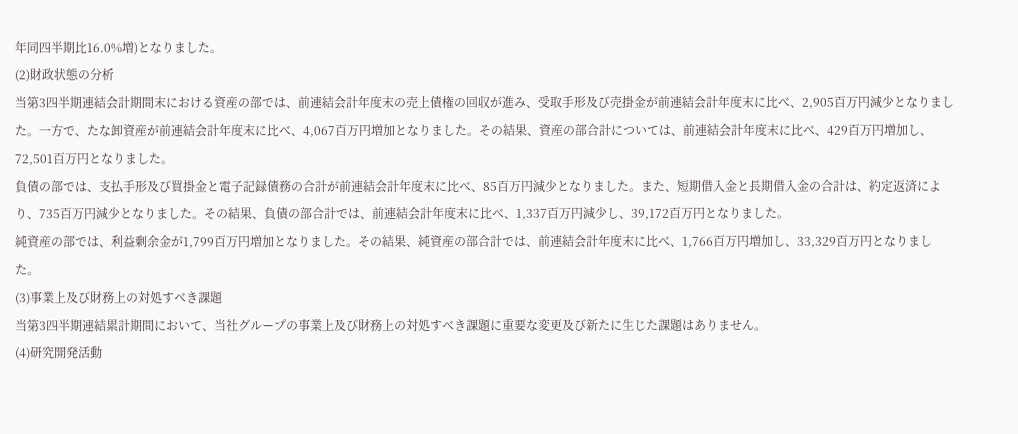年同四半期比16.0%増)となりました。
(2)財政状態の分析
当第3四半期連結会計期間末における資産の部では、前連結会計年度末の売上債権の回収が進み、受取手形及び売掛金が前連結会計年度末に比べ、2,905百万円減少となりました。一方で、たな卸資産が前連結会計年度末に比べ、4,067百万円増加となりました。その結果、資産の部合計については、前連結会計年度末に比べ、429百万円増加し、72,501百万円となりました。
負債の部では、支払手形及び買掛金と電子記録債務の合計が前連結会計年度末に比べ、85百万円減少となりました。また、短期借入金と長期借入金の合計は、約定返済により、735百万円減少となりました。その結果、負債の部合計では、前連結会計年度末に比べ、1,337百万円減少し、39,172百万円となりました。
純資産の部では、利益剰余金が1,799百万円増加となりました。その結果、純資産の部合計では、前連結会計年度末に比べ、1,766百万円増加し、33,329百万円となりました。
(3)事業上及び財務上の対処すべき課題
当第3四半期連結累計期間において、当社グループの事業上及び財務上の対処すべき課題に重要な変更及び新たに生じた課題はありません。
(4)研究開発活動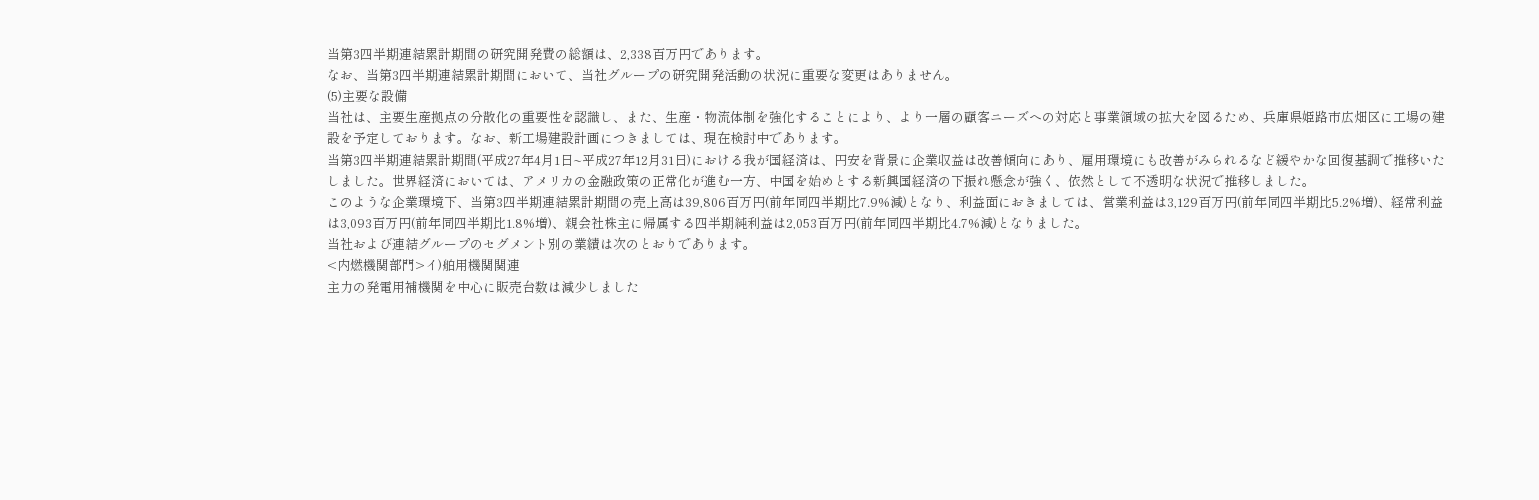当第3四半期連結累計期間の研究開発費の総額は、2,338百万円であります。
なお、当第3四半期連結累計期間において、当社グループの研究開発活動の状況に重要な変更はありません。
(5)主要な設備
当社は、主要生産拠点の分散化の重要性を認識し、また、生産・物流体制を強化することにより、より一層の顧客ニーズへの対応と事業領域の拡大を図るため、兵庫県姫路市広畑区に工場の建設を予定しております。なお、新工場建設計画につきましては、現在検討中であります。
当第3四半期連結累計期間(平成27年4月1日~平成27年12月31日)における我が国経済は、円安を背景に企業収益は改善傾向にあり、雇用環境にも改善がみられるなど緩やかな回復基調で推移いたしました。世界経済においては、アメリカの金融政策の正常化が進む一方、中国を始めとする新興国経済の下振れ懸念が強く、依然として不透明な状況で推移しました。
このような企業環境下、当第3四半期連結累計期間の売上高は39,806百万円(前年同四半期比7.9%減)となり、利益面におきましては、営業利益は3,129百万円(前年同四半期比5.2%増)、経常利益は3,093百万円(前年同四半期比1.8%増)、親会社株主に帰属する四半期純利益は2,053百万円(前年同四半期比4.7%減)となりました。
当社および連結グループのセグメント別の業績は次のとおりであります。
<内燃機関部門>イ)舶用機関関連
主力の発電用補機関を中心に販売台数は減少しました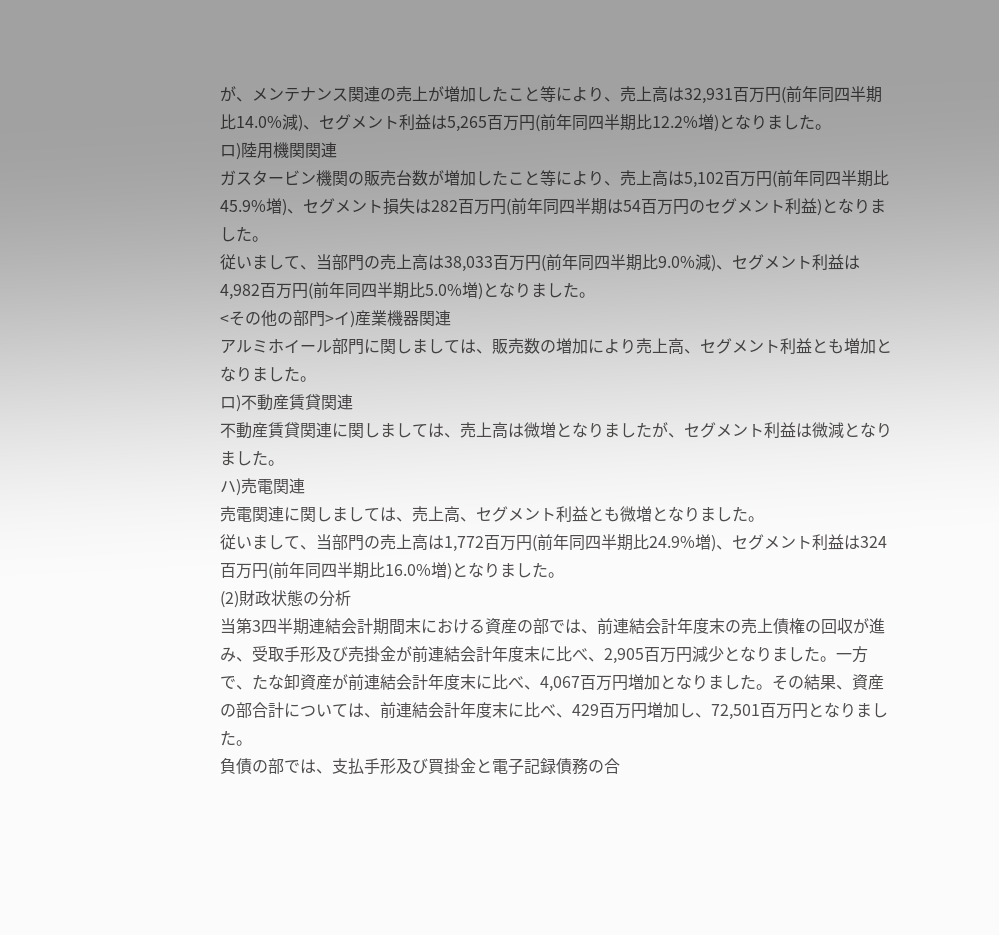が、メンテナンス関連の売上が増加したこと等により、売上高は32,931百万円(前年同四半期比14.0%減)、セグメント利益は5,265百万円(前年同四半期比12.2%増)となりました。
ロ)陸用機関関連
ガスタービン機関の販売台数が増加したこと等により、売上高は5,102百万円(前年同四半期比45.9%増)、セグメント損失は282百万円(前年同四半期は54百万円のセグメント利益)となりました。
従いまして、当部門の売上高は38,033百万円(前年同四半期比9.0%減)、セグメント利益は4,982百万円(前年同四半期比5.0%増)となりました。
<その他の部門>イ)産業機器関連
アルミホイール部門に関しましては、販売数の増加により売上高、セグメント利益とも増加となりました。
ロ)不動産賃貸関連
不動産賃貸関連に関しましては、売上高は微増となりましたが、セグメント利益は微減となりました。
ハ)売電関連
売電関連に関しましては、売上高、セグメント利益とも微増となりました。
従いまして、当部門の売上高は1,772百万円(前年同四半期比24.9%増)、セグメント利益は324百万円(前年同四半期比16.0%増)となりました。
(2)財政状態の分析
当第3四半期連結会計期間末における資産の部では、前連結会計年度末の売上債権の回収が進み、受取手形及び売掛金が前連結会計年度末に比べ、2,905百万円減少となりました。一方で、たな卸資産が前連結会計年度末に比べ、4,067百万円増加となりました。その結果、資産の部合計については、前連結会計年度末に比べ、429百万円増加し、72,501百万円となりました。
負債の部では、支払手形及び買掛金と電子記録債務の合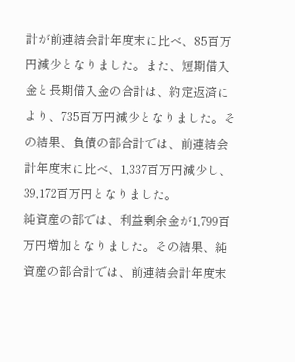計が前連結会計年度末に比べ、85百万円減少となりました。また、短期借入金と長期借入金の合計は、約定返済により、735百万円減少となりました。その結果、負債の部合計では、前連結会計年度末に比べ、1,337百万円減少し、39,172百万円となりました。
純資産の部では、利益剰余金が1,799百万円増加となりました。その結果、純資産の部合計では、前連結会計年度末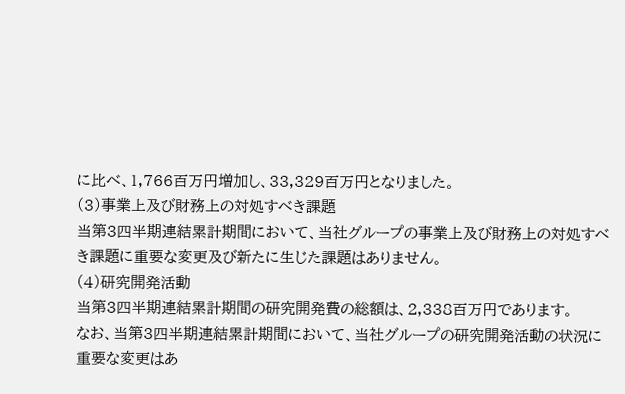に比べ、1,766百万円増加し、33,329百万円となりました。
(3)事業上及び財務上の対処すべき課題
当第3四半期連結累計期間において、当社グループの事業上及び財務上の対処すべき課題に重要な変更及び新たに生じた課題はありません。
(4)研究開発活動
当第3四半期連結累計期間の研究開発費の総額は、2,338百万円であります。
なお、当第3四半期連結累計期間において、当社グループの研究開発活動の状況に重要な変更はあ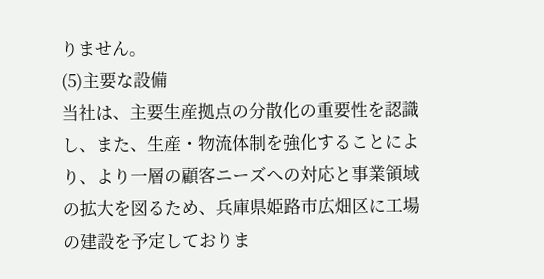りません。
(5)主要な設備
当社は、主要生産拠点の分散化の重要性を認識し、また、生産・物流体制を強化することにより、より一層の顧客ニーズへの対応と事業領域の拡大を図るため、兵庫県姫路市広畑区に工場の建設を予定しておりま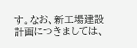す。なお、新工場建設計画につきましては、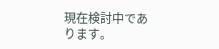現在検討中であります。